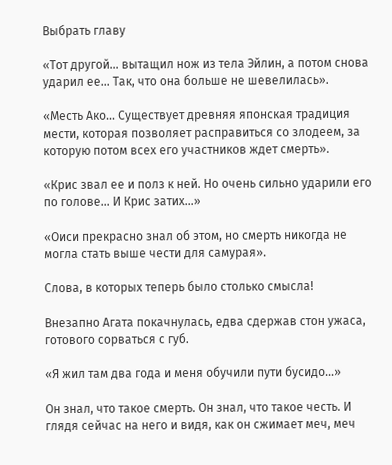Выбрать главу

«Тот другой… вытащил нож из тела Эйлин, а потом снова ударил ее… Так, что она больше не шевелилась».

«Месть Ако… Существует древняя японская традиция мести, которая позволяет расправиться со злодеем, за которую потом всех его участников ждет смерть».

«Крис звал ее и полз к ней. Но очень сильно ударили его по голове… И Крис затих…»

«Оиси прекрасно знал об этом, но смерть никогда не могла стать выше чести для самурая».

Слова, в которых теперь было столько смысла!

Внезапно Агата покачнулась, едва сдержав стон ужаса, готового сорваться с губ.

«Я жил там два года и меня обучили пути бусидо…»

Он знал, что такое смерть. Он знал, что такое честь. И глядя сейчас на него и видя, как он сжимает меч, меч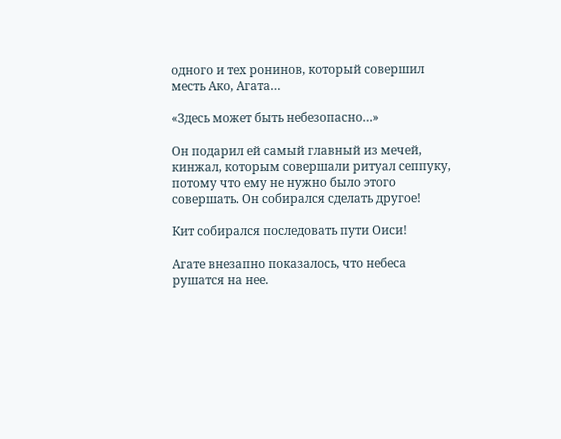одного и тех ронинов, который совершил месть Ако, Агата…

«Здесь может быть небезопасно…»

Он подарил ей самый главный из мечей, кинжал, которым совершали ритуал сеппуку, потому что ему не нужно было этого совершать. Он собирался сделать другое!

Кит собирался последовать пути Оиси!

Агате внезапно показалось, что небеса рушатся на нее.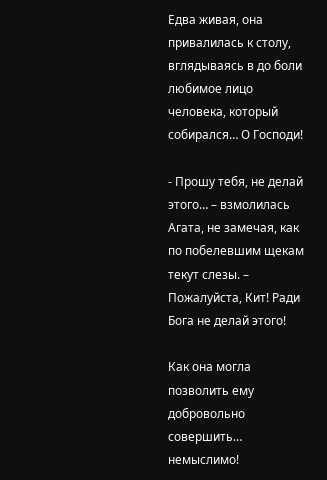Едва живая, она привалилась к столу, вглядываясь в до боли любимое лицо человека, который собирался… О Господи!

- Прошу тебя, не делай этого… – взмолилась Агата, не замечая, как по побелевшим щекам текут слезы. – Пожалуйста, Кит! Ради Бога не делай этого!

Как она могла позволить ему добровольно совершить… немыслимо!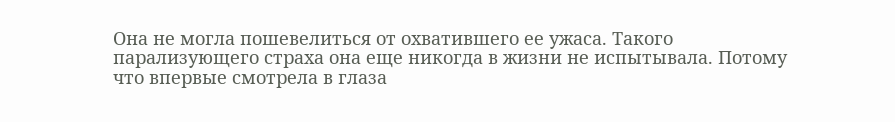Она не могла пошевелиться от охватившего ее ужаса. Такого парализующего страха она еще никогда в жизни не испытывала. Потому что впервые смотрела в глаза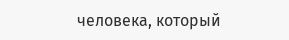человека, который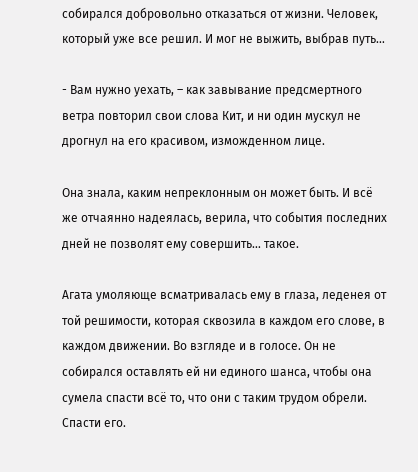собирался добровольно отказаться от жизни. Человек, который уже все решил. И мог не выжить, выбрав путь…

- Вам нужно уехать, – как завывание предсмертного ветра повторил свои слова Кит, и ни один мускул не дрогнул на его красивом, изможденном лице.

Она знала, каким непреклонным он может быть. И всё же отчаянно надеялась, верила, что события последних дней не позволят ему совершить… такое.

Агата умоляюще всматривалась ему в глаза, леденея от той решимости, которая сквозила в каждом его слове, в каждом движении. Во взгляде и в голосе. Он не собирался оставлять ей ни единого шанса, чтобы она сумела спасти всё то, что они с таким трудом обрели. Спасти его.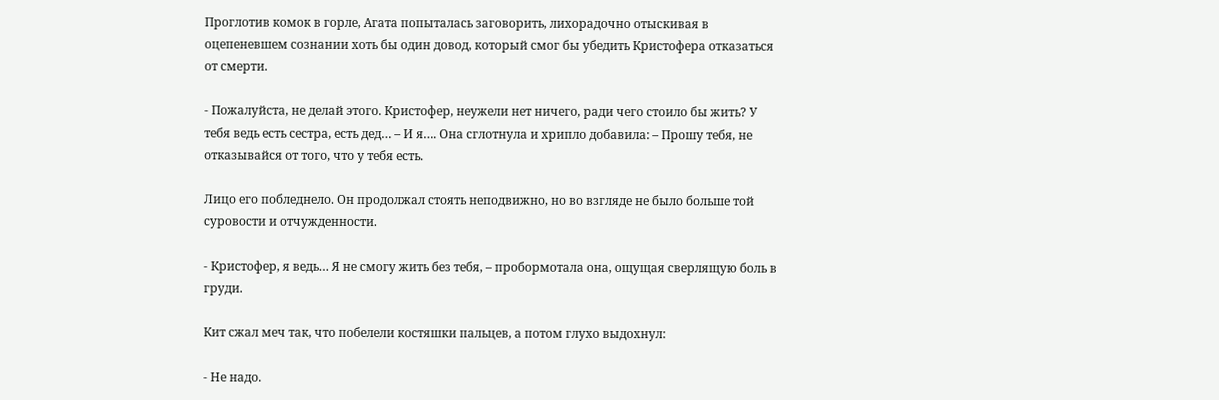Проглотив комок в горле, Агата попыталась заговорить, лихорадочно отыскивая в оцепеневшем сознании хоть бы один довод, который смог бы убедить Кристофера отказаться от смерти.

- Пожалуйста, не делай этого. Кристофер, неужели нет ничего, ради чего стоило бы жить? У тебя ведь есть сестра, есть дед… – И я…. Она сглотнула и хрипло добавила: – Прошу тебя, не отказывайся от того, что у тебя есть.

Лицо его побледнело. Он продолжал стоять неподвижно, но во взгляде не было больше той суровости и отчужденности.

- Кристофер, я ведь… Я не смогу жить без тебя, – пробормотала она, ощущая сверлящую боль в груди.

Кит сжал меч так, что побелели костяшки пальцев, а потом глухо выдохнул:

- Не надо.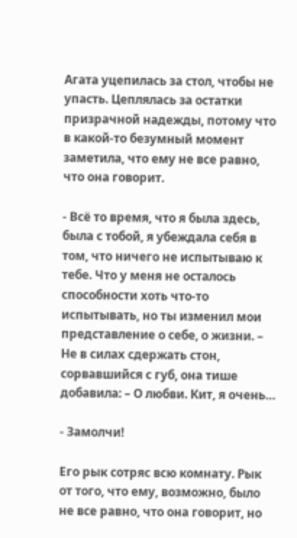Агата уцепилась за стол, чтобы не упасть. Цеплялась за остатки призрачной надежды, потому что в какой-то безумный момент заметила, что ему не все равно, что она говорит.

- Всё то время, что я была здесь, была с тобой, я убеждала себя в том, что ничего не испытываю к тебе. Что у меня не осталось способности хоть что-то испытывать, но ты изменил мои представление о себе, о жизни. – Не в силах сдержать стон, сорвавшийся с губ, она тише добавила: – О любви. Кит, я очень…

- Замолчи!

Его рык сотряс всю комнату. Рык от того, что ему, возможно, было не все равно, что она говорит, но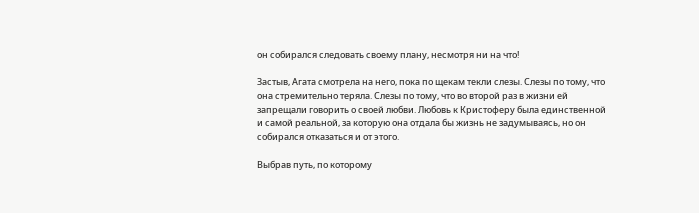он собирался следовать своему плану, несмотря ни на что!

Застыв, Агата смотрела на него, пока по щекам текли слезы. Слезы по тому, что она стремительно теряла. Слезы по тому, что во второй раз в жизни ей запрещали говорить о своей любви. Любовь к Кристоферу была единственной и самой реальной, за которую она отдала бы жизнь не задумываясь, но он собирался отказаться и от этого.

Выбрав путь, по которому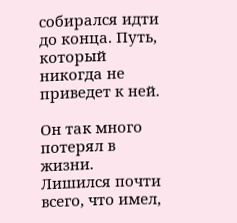собирался идти до конца. Путь, который никогда не приведет к ней.

Он так много потерял в жизни. Лишился почти всего, что имел,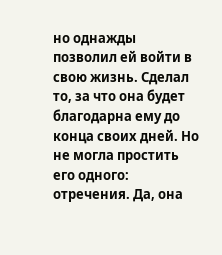но однажды позволил ей войти в свою жизнь. Сделал то, за что она будет благодарна ему до конца своих дней. Но не могла простить его одного: отречения. Да, она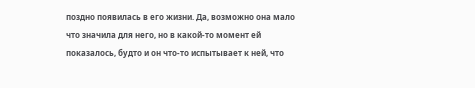поздно появилась в его жизни. Да, возможно она мало что значила для него, но в какой-то момент ей показалось, будто и он что-то испытывает к ней, что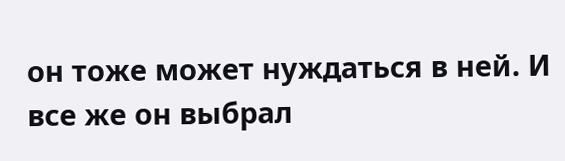он тоже может нуждаться в ней. И все же он выбрал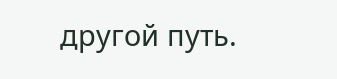другой путь.